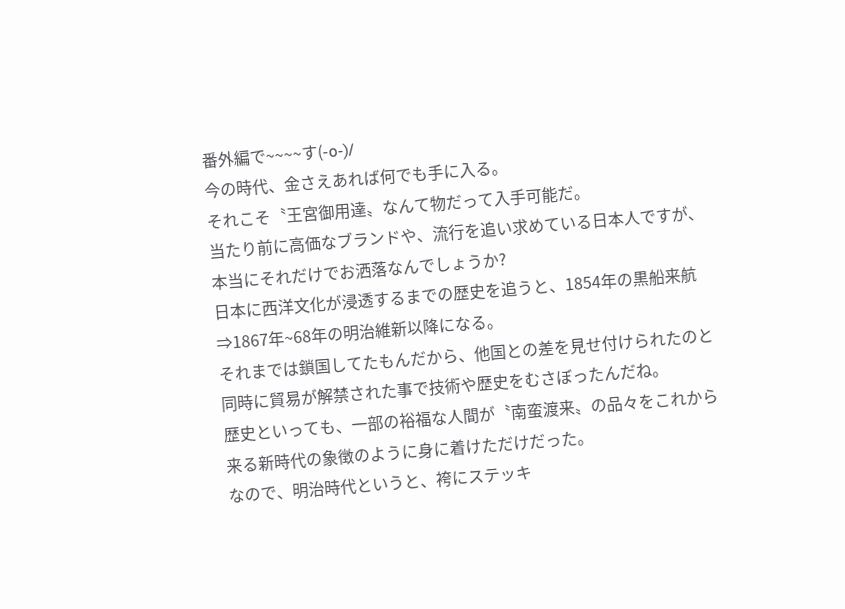番外編で~~~~す(-o-)/
今の時代、金さえあれば何でも手に入る。
それこそ〝王宮御用達〟なんて物だって入手可能だ。
当たり前に高価なブランドや、流行を追い求めている日本人ですが、本当にそれだけでお洒落なんでしょうか?
日本に西洋文化が浸透するまでの歴史を追うと、1854年の黒船来航⇒1867年~68年の明治維新以降になる。
それまでは鎖国してたもんだから、他国との差を見せ付けられたのと同時に貿易が解禁された事で技術や歴史をむさぼったんだね。
歴史といっても、一部の裕福な人間が〝南蛮渡来〟の品々をこれから来る新時代の象徴のように身に着けただけだった。
なので、明治時代というと、袴にステッキ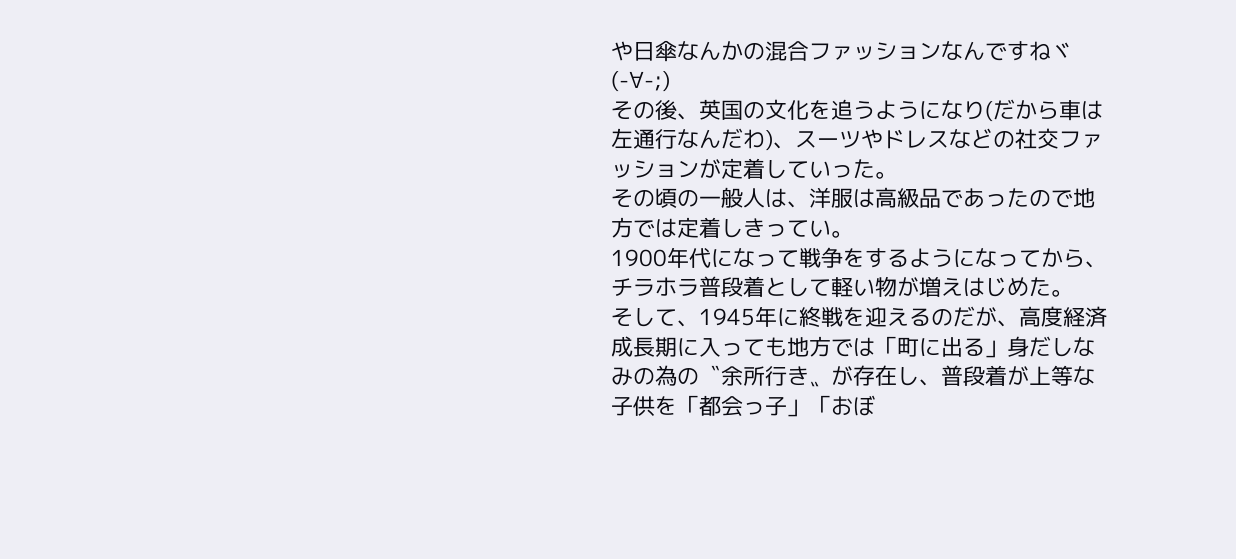や日傘なんかの混合ファッションなんですねヾ(-∀-;)
その後、英国の文化を追うようになり(だから車は左通行なんだわ)、スーツやドレスなどの社交ファッションが定着していった。
その頃の一般人は、洋服は高級品であったので地方では定着しきってい。
1900年代になって戦争をするようになってから、チラホラ普段着として軽い物が増えはじめた。
そして、1945年に終戦を迎えるのだが、高度経済成長期に入っても地方では「町に出る」身だしなみの為の〝余所行き〟が存在し、普段着が上等な子供を「都会っ子」「おぼ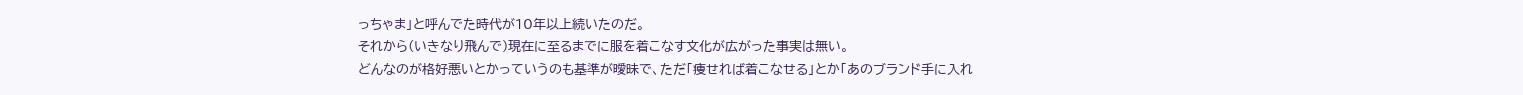っちゃま」と呼んでた時代が10年以上続いたのだ。
それから(いきなり飛んで)現在に至るまでに服を着こなす文化が広がった事実は無い。
どんなのが格好悪いとかっていうのも基準が曖昧で、ただ「痩せれば着こなせる」とか「あのブランド手に入れ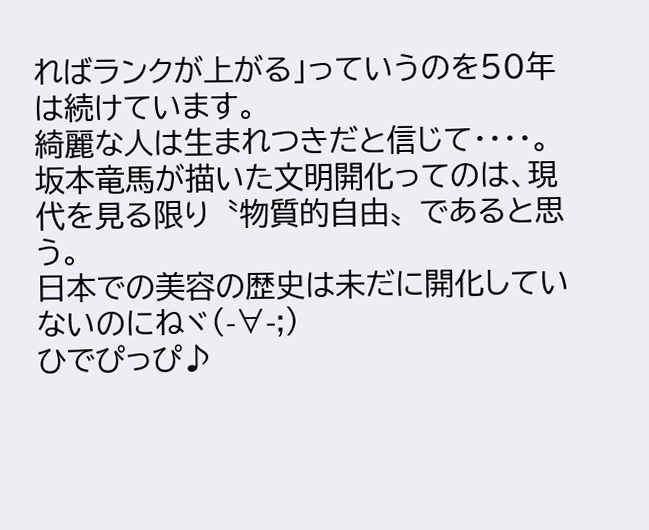ればランクが上がる」っていうのを50年は続けています。
綺麗な人は生まれつきだと信じて・・・・。
坂本竜馬が描いた文明開化ってのは、現代を見る限り〝物質的自由〟であると思う。
日本での美容の歴史は未だに開化していないのにねヾ(-∀-;)
ひでぴっぴ♪